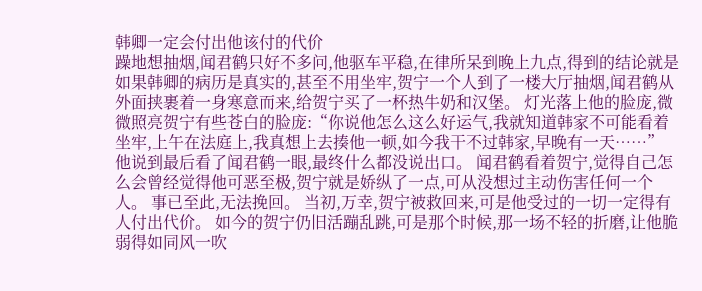韩卿一定会付出他该付的代价
躁地想抽烟,闻君鹤只好不多问,他驱车平稳,在律所呆到晚上九点,得到的结论就是如果韩卿的病历是真实的,甚至不用坐牢,贺宁一个人到了一楼大厅抽烟,闻君鹤从外面挟裹着一身寒意而来,给贺宁买了一杯热牛奶和汉堡。 灯光落上他的脸庞,微微照亮贺宁有些苍白的脸庞:“你说他怎么这么好运气,我就知道韩家不可能看着坐牢,上午在法庭上,我真想上去揍他一顿,如今我干不过韩家,早晚有一天……” 他说到最后看了闻君鹤一眼,最终什么都没说出口。 闻君鹤看着贺宁,觉得自己怎么会曾经觉得他可恶至极,贺宁就是娇纵了一点,可从没想过主动伤害任何一个人。 事已至此,无法挽回。 当初,万幸,贺宁被救回来,可是他受过的一切一定得有人付出代价。 如今的贺宁仍旧活蹦乱跳,可是那个时候,那一场不轻的折磨,让他脆弱得如同风一吹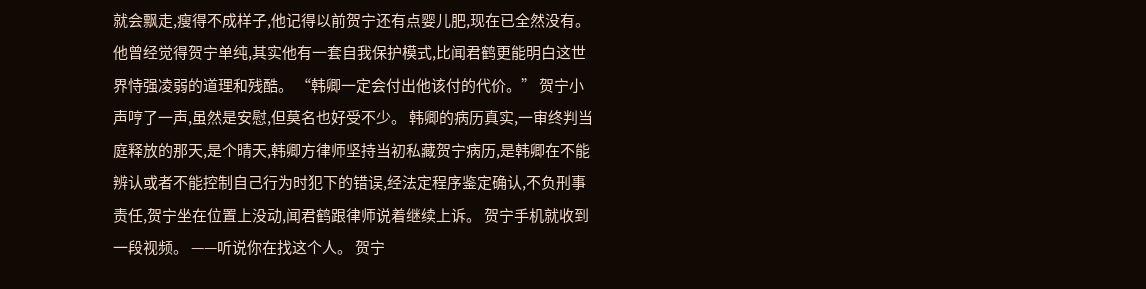就会飘走,瘦得不成样子,他记得以前贺宁还有点婴儿肥,现在已全然没有。 他曾经觉得贺宁单纯,其实他有一套自我保护模式,比闻君鹤更能明白这世界恃强凌弱的道理和残酷。 “韩卿一定会付出他该付的代价。” 贺宁小声哼了一声,虽然是安慰,但莫名也好受不少。 韩卿的病历真实,一审终判当庭释放的那天,是个晴天,韩卿方律师坚持当初私藏贺宁病历,是韩卿在不能辨认或者不能控制自己行为时犯下的错误,经法定程序鉴定确认,不负刑事责任,贺宁坐在位置上没动,闻君鹤跟律师说着继续上诉。 贺宁手机就收到一段视频。 ——听说你在找这个人。 贺宁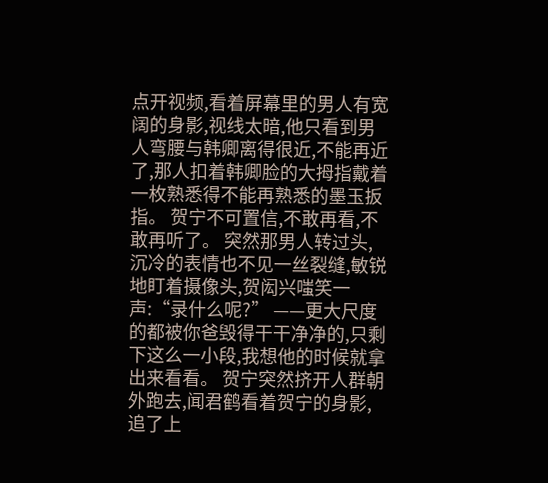点开视频,看着屏幕里的男人有宽阔的身影,视线太暗,他只看到男人弯腰与韩卿离得很近,不能再近了,那人扣着韩卿脸的大拇指戴着一枚熟悉得不能再熟悉的墨玉扳指。 贺宁不可置信,不敢再看,不敢再听了。 突然那男人转过头,沉冷的表情也不见一丝裂缝,敏锐地盯着摄像头,贺闳兴嗤笑一声:“录什么呢?” ——更大尺度的都被你爸毁得干干净净的,只剩下这么一小段,我想他的时候就拿出来看看。 贺宁突然挤开人群朝外跑去,闻君鹤看着贺宁的身影,追了上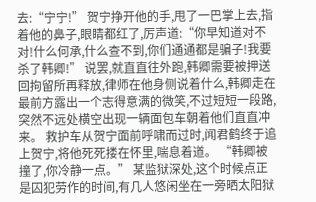去:“宁宁!” 贺宁挣开他的手,甩了一巴掌上去,指着他的鼻子,眼睛都红了,厉声道:“你早知道对不对!什么何承,什么查不到,你们通通都是骗子!我要杀了韩卿!” 说罢,就直直往外跑,韩卿需要被押送回拘留所再释放,律师在他身侧说着什么,韩卿走在最前方露出一个志得意满的微笑,不过短短一段路,突然不远处横空出现一辆面包车朝着他们直直冲来。 救护车从贺宁面前呼啸而过时,闻君鹤终于追上贺宁,将他死死搂在怀里,喘息着道。 “韩卿被撞了,你冷静一点。” 某监狱深处,这个时候点正是囚犯劳作的时间,有几人悠闲坐在一旁晒太阳狱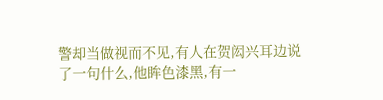警却当做视而不见,有人在贺闳兴耳边说了一句什么,他眸色漆黑,有一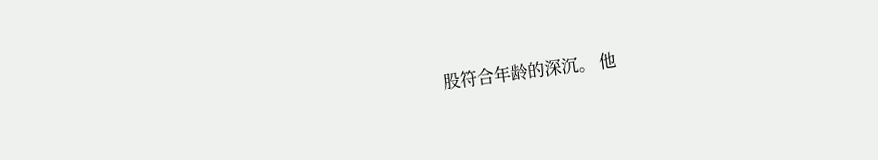股符合年龄的深沉。 他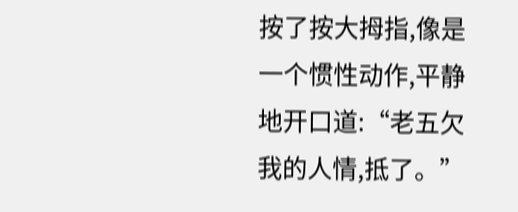按了按大拇指,像是一个惯性动作,平静地开口道:“老五欠我的人情,抵了。”